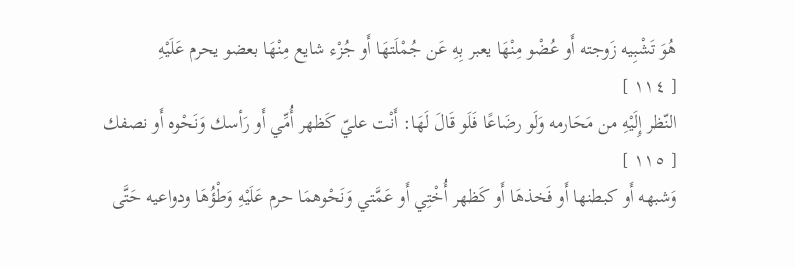هُوَ تَشْبِيه زَوجته أَو عُضْو مِنْهَا يعبر بِهِ عَن جُمْلَتهَا أَو جُزْء شايع مِنْهَا بعضو يحرم عَلَيْهِ
[ ١١٤ ]
النّظر إِلَيْهِ من مَحَارمه وَلَو رضَاعًا فَلَو قَالَ لَهَا: أَنْت عليّ كَظهر أُمِّي أَو رَأسك وَنَحْوه أَو نصفك
[ ١١٥ ]
وَشبهه أَو كبطنها أَو فَخذهَا أَو كَظهر أُخْتِي أَو عَمَّتي وَنَحْوهمَا حرم عَلَيْهِ وَطْؤُهَا ودواعيه حَتَّى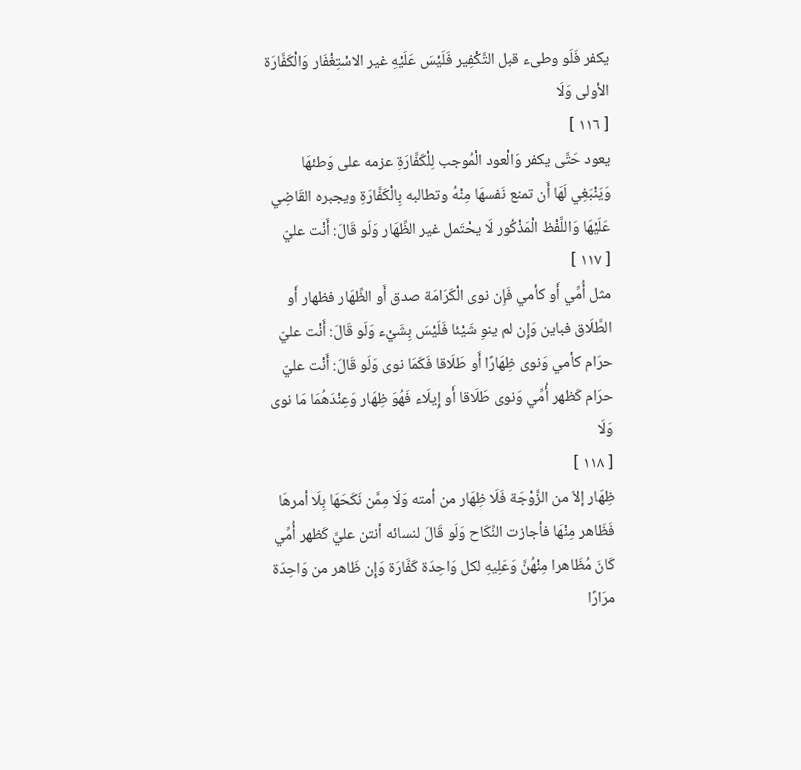يكفر فَلَو وطىء قبل التَّكْفِير فَلَيْسَ عَلَيْهِ غير الاسْتِغْفَار وَالْكَفَّارَة الأولى وَلَا
[ ١١٦ ]
يعود حَتَّى يكفر وَالْعود الْمُوجب لِلْكَفَّارَةِ عزمه على وَطئهَا وَيَنْبَغِي لَهَا أَن تمنع نَفسهَا مِنْهُ وتطالبه بِالْكَفَّارَةِ ويجبره القَاضِي عَلَيْهَا وَاللَّفْظ الْمَذْكُور لَا يحْتَمل غير الظِّهَار وَلَو قَالَ: أَنْت عليّ
[ ١١٧ ]
مثل أُمِّي أَو كأمي فَإِن نوى الْكَرَامَة صدق أَو الظِّهَار فظهار أَو الطَّلَاق فباين وَإِن لم ينوِ شَيْئا فَلَيْسَ بِشَيْء وَلَو قَالَ: أَنْت عليّ حرَام كأمي وَنوى ظِهَارًا أَو طَلَاقا فَكَمَا نوى وَلَو قَالَ: أَنْت عليّ حرَام كَظهر أُمِّي وَنوى طَلَاقا أَو إِيلَاء فَهُوَ ظِهَار وَعِنْدَهُمَا مَا نوى وَلَا
[ ١١٨ ]
ظِهَار إلاّ من الزَّوْجَة فَلَا ظِهَار من أمته وَلَا مِمَّن نَكَحَهَا بِلَا أمرهَا فَظَاهر مِنْهَا فأجازت النِّكَاح وَلَو قَالَ لنسائه أنتن عليَّ كَظهر أُمِّي كَانَ مُظَاهرا مِنْهُنَّ وَعَلِيهِ لكل وَاحِدَة كَفَّارَة وَإِن ظَاهر من وَاحِدَة مرَارًا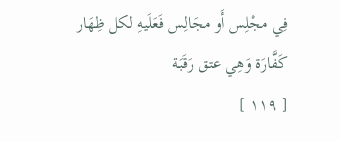فِي مجْلِس أَو مجَالِس فَعَلَيهِ لكل ظِهَار كَفَّارَة وَهِي عتق رَقَبَة
[ ١١٩ ]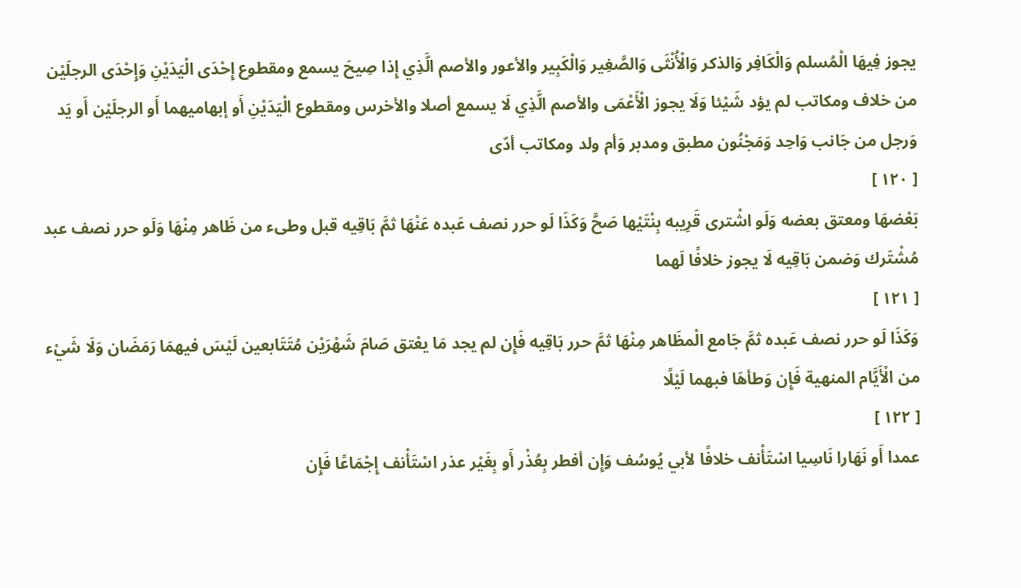يجوز فِيهَا الْمُسلم وَالْكَافِر وَالذكر وَالْأُنْثَى وَالصَّغِير وَالْكَبِير والأعور والأصم الَّذِي إِذا صِيحَ يسمع ومقطوع إِحْدَى الْيَدَيْنِ وَإِحْدَى الرجلَيْن من خلاف ومكاتب لم يؤد شَيْئا وَلَا يجوز الْأَعْمَى والأصم الَّذِي لَا يسمع أصلا والأخرس ومقطوع الْيَدَيْنِ أَو إبهاميهما أَو الرجلَيْن أَو يَد وَرجل من جَانب وَاحِد وَمَجْنُون مطبق ومدبر وَأم ولد ومكاتب أدّى
[ ١٢٠ ]
بَعْضهَا ومعتق بعضه وَلَو اشْترى قَرِيبه بِنْتَيْها صَحَّ وَكَذَا لَو حرر نصف عَبده عَنْهَا ثمَّ بَاقِيه قبل وطىء من ظَاهر مِنْهَا وَلَو حرر نصف عبد مُشْتَرك وَضمن بَاقِيه لَا يجوز خلافًا لَهما
[ ١٢١ ]
وَكَذَا لَو حرر نصف عَبده ثمَّ جَامع الْمظَاهر مِنْهَا ثمَّ حرر بَاقِيه فَإِن لم يجد مَا يعْتق صَامَ شَهْرَيْن مُتَتَابعين لَيْسَ فيهمَا رَمَضَان وَلَا شَيْء من الْأَيَّام المنهية فَإِن وَطأهَا فبهما لَيْلًا
[ ١٢٢ ]
عمدا أَو نَهَارا نَاسِيا اسْتَأْنف خلافًا لأبي يُوسُف وَإِن أفطر بِعُذْر أَو بِغَيْر عذر اسْتَأْنف إِجْمَاعًا فَإِن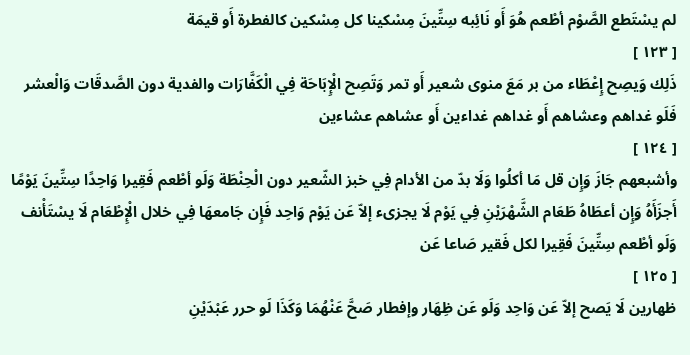لم يسْتَطع الصَّوْم أطْعم هُوَ أَو نَائِبه سِتِّينَ مِسْكينا كل مِسْكين كالفطرة أَو قيمَة
[ ١٢٣ ]
ذَلِك وَيصِح إِعْطَاء من بر مَعَ منوى شعير أَو تمر وَتَصِح الْإِبَاحَة فِي الْكَفَّارَات والفدية دون الصَّدقَات وَالْعشر فَلَو غداهم وعشاهم أَو غداهم غداءين أَو عشاهم عشاءين
[ ١٢٤ ]
وأشبعهم جَازَ وَإِن قل مَا أكلُوا وَلَا بدّ من الأدام فِي خبز الشّعير دون الْحِنْطَة وَلَو أطْعم فَقِيرا وَاحِدًا سِتِّينَ يَوْمًا أَجزَأَهُ وَإِن أعطَاهُ طَعَام الشَّهْرَيْنِ فِي يَوْم لَا يجزىء إلاّ عَن يَوْم وَاحِد فَإِن جَامعهَا فِي خلال الْإِطْعَام لَا يسْتَأْنف وَلَو أطْعم سِتِّينَ فَقِيرا لكل فَقير صَاعا عَن
[ ١٢٥ ]
ظهارين لَا يَصح إلاّ عَن وَاحِد وَلَو عَن ظِهَار وإفطار صَحَّ عَنْهُمَا وَكَذَا لَو حرر عَبْدَيْنِ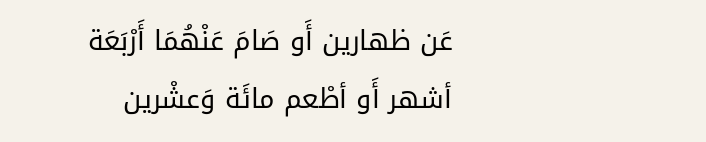عَن ظهارين أَو صَامَ عَنْهُمَا أَرْبَعَة أشهر أَو أطْعم مائَة وَعشْرين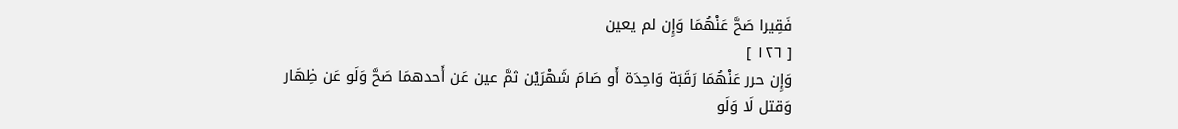فَقِيرا صَحَّ عَنْهُمَا وَإِن لم يعين
[ ١٢٦ ]
وَإِن حرر عَنْهُمَا رَقَبَة وَاحِدَة أَو صَامَ شَهْرَيْن ثمَّ عين عَن أَحدهمَا صَحَّ وَلَو عَن ظِهَار وَقتل لَا وَلَو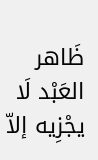ظَاهر العَبْد لَا يجْزِيه إلاّ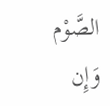الصَّوْم وَإِن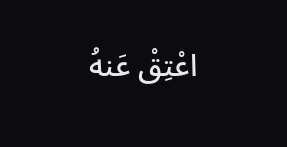اعْتِقْ عَنهُ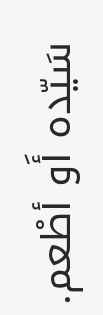سَيّده أَو أطْعم.